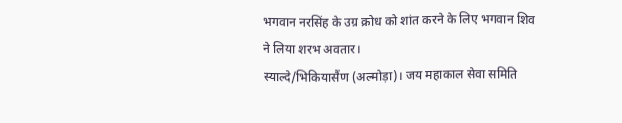भगवान नरसिंह के उग्र क्रोध को शांत करने के लिए भगवान शिव ने लिया शरभ अवतार।
स्याल्दे/भिकियासैंण (अल्मोड़ा)। जय महाकाल सेवा समिति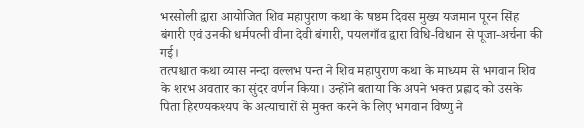भरसोली द्वारा आयोजित शिव महापुराण कथा के षष्ठम दिवस मुख्य यजमान पूरन सिंह बंगारी एवं उनकी धर्मपत्नी वीना देवी बंगारी, पयलगाँव द्वारा विधि-विधान से पूजा-अर्चना की गई।
तत्पश्चात कथा व्यास नन्दा वल्लभ पन्त ने शिव महापुराण कथा के माध्यम से भगवान शिव के शरभ अवतार का सुंदर वर्णन किया। उन्होंने बताया कि अपने भक्त प्रह्लाद को उसके पिता हिरण्यकश्यप के अत्याचारों से मुक्त करने के लिए भगवान विष्णु ने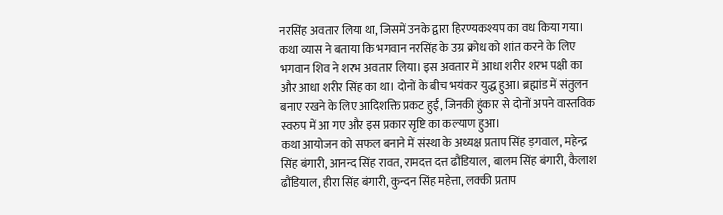नरसिंह अवतार लिया था, जिसमें उनके द्वारा हिरण्यकश्यप का वध किया गया।
कथा व्यास ने बताया कि भगवान नरसिंह के उग्र क्रोध को शांत करने के लिए भगवान शिव ने शरभ अवतार लिया। इस अवतार में आधा शरीर शरभ पक्षी का और आधा शरीर सिंह का था। दोनों के बीच भयंकर युद्ध हुआ। ब्रह्मांड में संतुलन बनाए रखने के लिए आदिशक्ति प्रकट हुईं, जिनकी हुंकार से दोनों अपने वास्तविक स्वरुप में आ गए और इस प्रकार सृष्टि का कल्याण हुआ।
कथा आयोजन को सफल बनाने में संस्था के अध्यक्ष प्रताप सिंह ड़गवाल, महेन्द्र सिंह बंगारी, आनन्द सिंह रावत, रामदत्त दत्त ढौंडियाल, बालम सिंह बंगारी, कैलाश ढौंडियाल, हीरा सिंह बंगारी, कुन्दन सिंह महेत्ता, लक्की प्रताप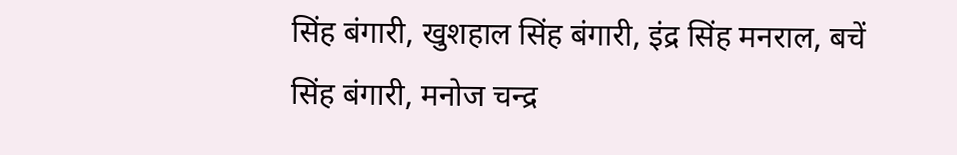सिंह बंगारी, खुशहाल सिंह बंगारी, इंद्र सिंह मनराल, बचें सिंह बंगारी, मनोज चन्द्र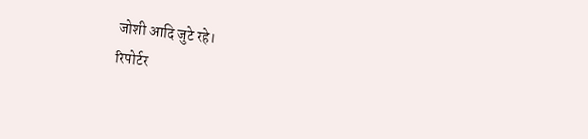जोशी आदि जुटे रहे।
रिपोर्टर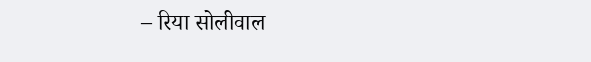– रिया सोलीवाल